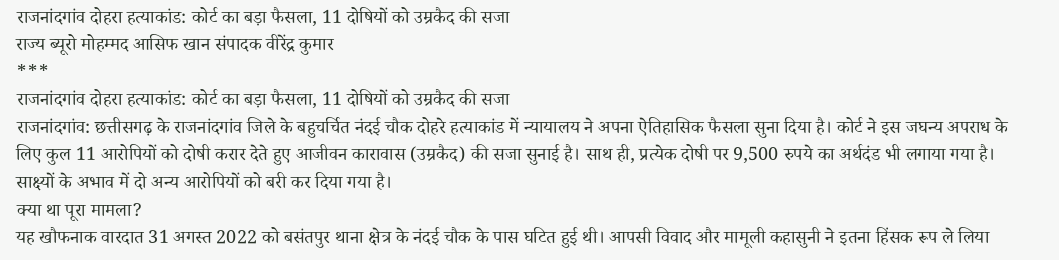राजनांदगांव दोहरा हत्याकांड: कोर्ट का बड़ा फैसला, 11 दोषियों को उम्रकैद की सजा
राज्य ब्यूरो मोहम्मद आसिफ खान संपादक वीरेंद्र कुमार
***
राजनांदगांव दोहरा हत्याकांड: कोर्ट का बड़ा फैसला, 11 दोषियों को उम्रकैद की सजा
राजनांदगांव: छत्तीसगढ़ के राजनांदगांव जिले के बहुचर्चित नंदई चौक दोहरे हत्याकांड में न्यायालय ने अपना ऐतिहासिक फैसला सुना दिया है। कोर्ट ने इस जघन्य अपराध के लिए कुल 11 आरोपियों को दोषी करार देते हुए आजीवन कारावास (उम्रकैद) की सजा सुनाई है। साथ ही, प्रत्येक दोषी पर 9,500 रुपये का अर्थदंड भी लगाया गया है। साक्ष्यों के अभाव में दो अन्य आरोपियों को बरी कर दिया गया है।
क्या था पूरा मामला?
यह खौफनाक वारदात 31 अगस्त 2022 को बसंतपुर थाना क्षेत्र के नंदई चौक के पास घटित हुई थी। आपसी विवाद और मामूली कहासुनी ने इतना हिंसक रूप ले लिया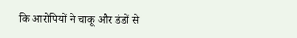कि आरोपियों ने चाकू और डंडों से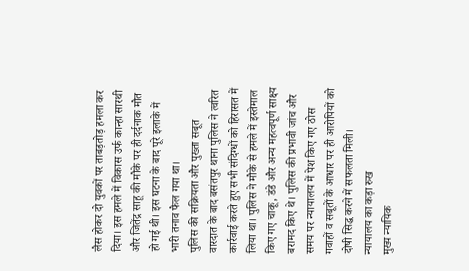लैस होकर दो युवकों पर ताबड़तोड़ हमला कर दिया। इस हमले में विकास उर्फ कान्हा सारथी और जितेंद्र साहू की मौके पर ही दर्दनाक मौत हो गई थी। इस घटना के बाद पूरे इलाके में भारी तनाव फैल गया था।
पुलिस की सक्रियता और पुख्ता सबूत
वारदात के बाद बसंतपुर थाना पुलिस ने त्वरित कार्रवाई करते हुए सभी संदिग्धों को हिरासत में लिया था। पुलिस ने मौके से हमले में इस्तेमाल किए गए चाकू, डंडे और अन्य महत्वपूर्ण साक्ष्य बरामद किए थे। पुलिस की प्रभावी जांच और समय पर न्यायालय में पेश किए गए ठोस गवाहों व सबूतों के आधार पर ही आरोपियों को दोषी सिद्ध करने में सफलता मिली।
न्यायालय का कड़ा रुख
मुख्य न्यायिक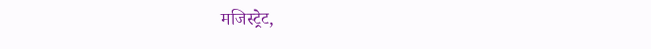मजिस्ट्रेट,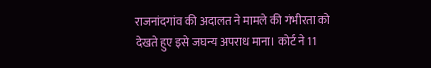राजनांदगांव की अदालत ने मामले की गंभीरता को देखते हुए इसे जघन्य अपराध माना। कोर्ट ने 11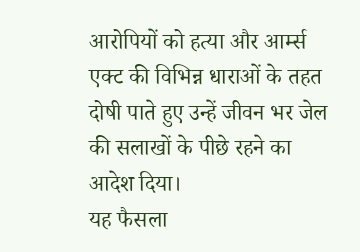आरोपियों को हत्या और आर्म्स एक्ट की विभिन्न धाराओं के तहत दोषी पाते हुए उन्हें जीवन भर जेल की सलाखों के पीछे रहने का आदेश दिया।
यह फैसला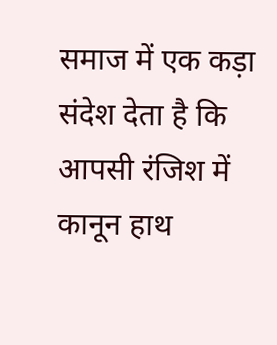समाज में एक कड़ा संदेश देता है कि आपसी रंजिश में कानून हाथ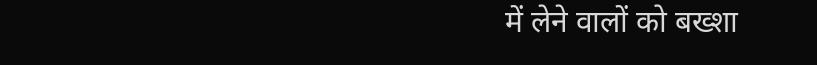में लेने वालों को बख्शा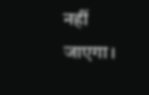नहीं जाएगा।